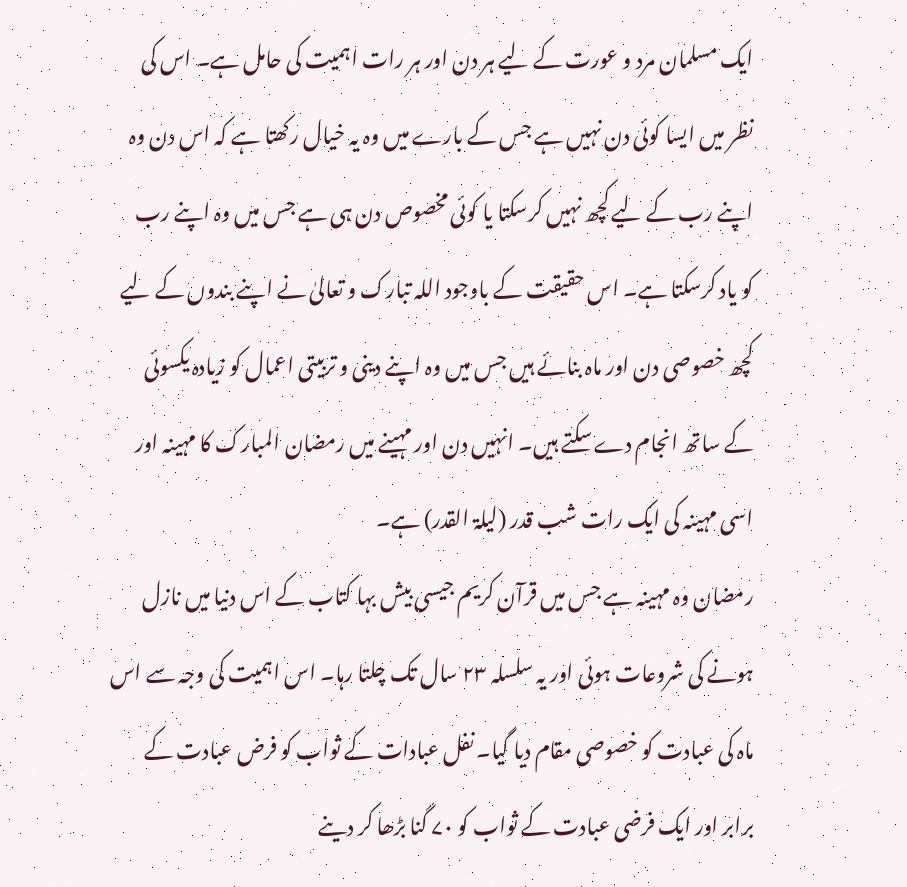ایک مسلمان مرد و عورت کے لیے ہر دن اور ہر رات اہمیت کی حامل ہے۔ اس کی نظر میں ایسا کوئی دن نہیں ہے جس کے بارے میں وہ یہ خیال رکھتا ہے کہ اس دن وہ اپنے رب کے لیے کچھ نہیں کرسکتا یا کوئی مخصوص دن ہی ہے جس میں وہ اپنے رب کو یاد کرسکتا ہے۔ اس حقیقت کے باوجود اللہ تبارک و تعالیٰ نے اپنے بندوں کے لیے کچھ خصوصی دن اور ماہ بنائے ہیں جس میں وہ اپنے دینی و تربیتی اعمال کو زیادہ یکسوئی کے ساتھ انجام دے سکتے ہیں۔ انہیں دن اور مہینے میں رمضان المبارک کا مہینہ اور اسی مہینہ کی ایک رات شب قدر (لیلۃ القدر) ہے۔
رمضان وہ مہینہ ہے جس میں قرآن کریم جیسی بیش بہا کتاب کے اس دنیا میں نازل ہونے کی شروعات ہوئی اور یہ سلسلہ ۲۳ سال تک چلتا رہا۔ اس اہمیت کی وجہ سے اس ماہ کی عبادت کو خصوصی مقام دیا گیا۔ نفل عبادات کے ثواب کو فرض عبادت کے برابر اور ایک فرضی عبادت کے ثواب کو ۷۰ گنا بڑھا کر دینے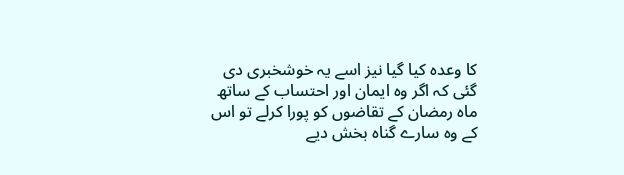کا وعدہ کیا گیا نیز اسے یہ خوشخبری دی گئی کہ اگر وہ ایمان اور احتساب کے ساتھ ماہ رمضان کے تقاضوں کو پورا کرلے تو اس کے وہ سارے گناہ بخش دیے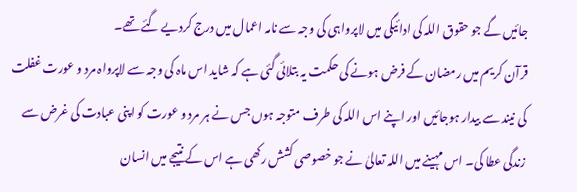جائیں گے جو حقوق اللہ کی ادائیگی میں لاپرواہی کی وجہ سے نامہ اعمال میں درج کردیے گئے تھے۔
قرآن کریم میں رمضان کے فرض ہونے کی حکمت یہ بتلائی گئی ہے کہ شاید اس ماہ کی وجہ سے لاپرواہ مرد و عورت غفلت کی نیند سے بیدار ہوجائیں اور اپنے اس اللہ کی طرف متوجہ ہوں جس نے ہر مرد و عورت کو اپنی عبادت کی غرض سے زندگی عطا کی۔ اس مہینے میں اللہ تعالیٰ نے جو خصوصی کشش رکھی ہے اس کے نتیجے میں انسان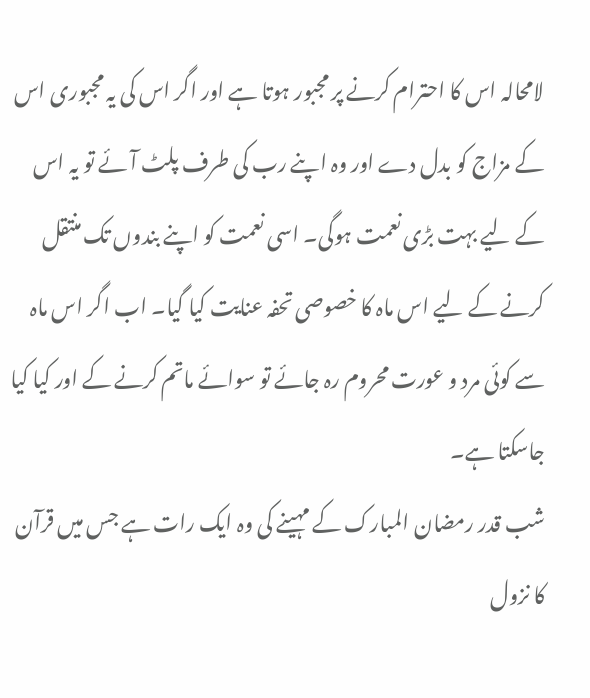لامحالہ اس کا احترام کرنے پر مجبور ہوتا ہے اور اگر اس کی یہ مجبوری اس کے مزاج کو بدل دے اور وہ اپنے رب کی طرف پلٹ آئے تو یہ اس کے لیے بہت بڑی نعمت ہوگی۔ اسی نعمت کو اپنے بندوں تک منتقل کرنے کے لیے اس ماہ کا خصوصی تحفہ عنایت کیا گیا۔ اب اگر اس ماہ سے کوئی مرد و عورت محروم رہ جائے تو سوائے ماتم کرنے کے اور کیا کیا جاسکتا ہے۔
شب قدر رمضان المبارک کے مہینے کی وہ ایک رات ہے جس میں قرآن کا نزول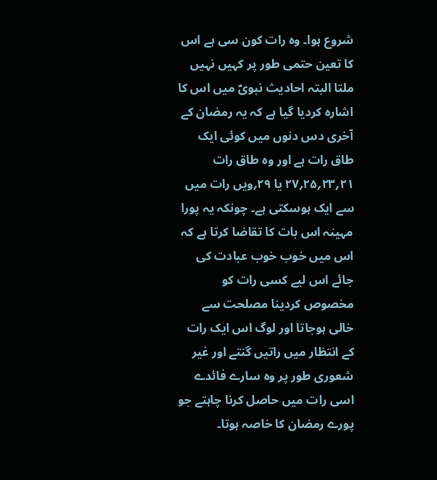شروع ہوا۔ وہ رات کون سی ہے اس کا تعین حتمی طور پر کہیں نہیں ملتا البتہ احادیث نبویؐ میں اس کا اشارہ کردیا گیا ہے کہ یہ رمضان کے آخری دس دنوں میں کوئی ایک طاق رات ہے اور وہ طاق رات ۲۱؍۲۳؍۲۵؍۲۷ یا ۲۹؍ویں رات میں سے ایک ہوسکتی ہے۔ چونکہ یہ پورا مہینہ اس بات کا تقاضا کرتا ہے کہ اس میں خوب خوب عبادت کی جائے اس لیے کسی رات کو مخصوص کردینا مصلحت سے خالی ہوجاتا اور لوگ اس ایک رات کے انتظار میں راتیں گنتے اور غیر شعوری طور پر وہ سارے فائدے اسی رات میں حاصل کرنا چاہتے جو پورے رمضان کا خاصہ ہوتا۔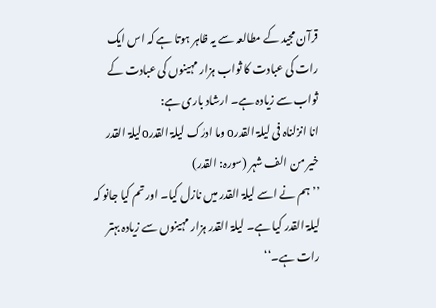قرآن مجید کے مطالعہ سے یہ ظاہر ہوتا ہے کہ اس ایک رات کی عبادت کا ثواب ہزار مہینوں کی عبادت کے ثواب سے زیادہ ہے۔ ارشاد باری ہے:
انا انزلناہ فی لیلۃ القدرo وما ادرٰک لیلۃ القدرoلیلۃ القدر خیر من الف شہر (سورہ: القدر)
’’ہم نے اسے لیلۃ القدر میں نازل کیا۔ اور تم کیا جانو کہ لیلۃ القدر کیا ہے۔ لیلۃ القدر ہزار مہینوں سے زیادہ بہتر رات ہے۔‘‘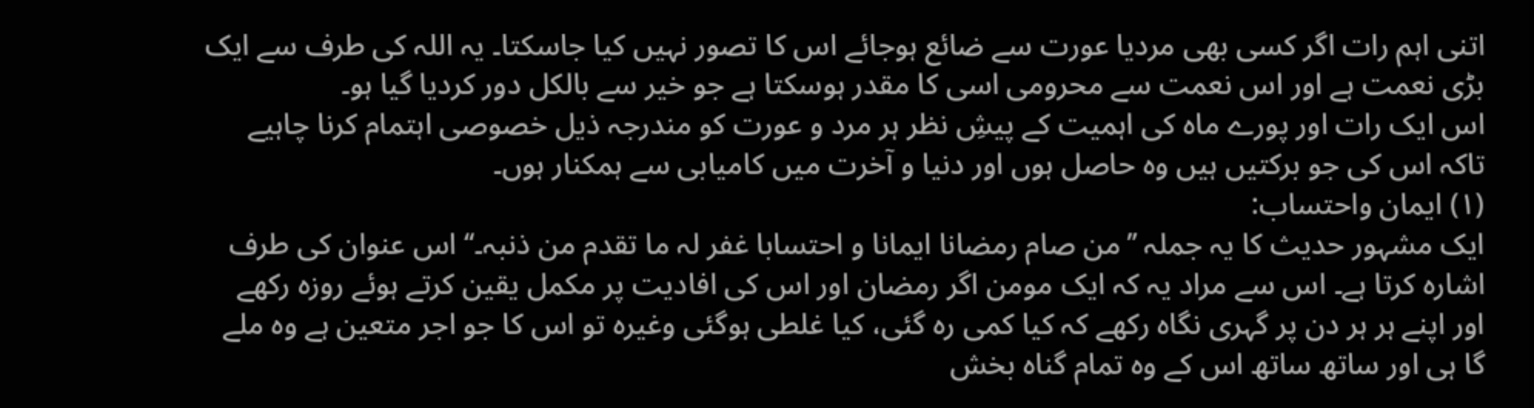اتنی اہم رات اگر کسی بھی مردیا عورت سے ضائع ہوجائے اس کا تصور نہیں کیا جاسکتا۔ یہ اللہ کی طرف سے ایک بڑی نعمت ہے اور اس نعمت سے محرومی اسی کا مقدر ہوسکتا ہے جو خیر سے بالکل دور کردیا گیا ہو۔
اس ایک رات اور پورے ماہ کی اہمیت کے پیشِ نظر ہر مرد و عورت کو مندرجہ ذیل خصوصی اہتمام کرنا چاہیے تاکہ اس کی جو برکتیں ہیں وہ حاصل ہوں اور دنیا و آخرت میں کامیابی سے ہمکنار ہوں۔
(۱) ایمان واحتساب:
ایک مشہور حدیث کا یہ جملہ ’’من صام رمضانا ایمانا و احتسابا غفر لہ ما تقدم من ذنبہ۔‘‘ اس عنوان کی طرف اشارہ کرتا ہے۔ اس سے مراد یہ کہ ایک مومن اگر رمضان اور اس کی افادیت پر مکمل یقین کرتے ہوئے روزہ رکھے اور اپنے ہر ہر دن پر گہری نگاہ رکھے کہ کیا کمی رہ گئی، کیا غلطی ہوگئی وغیرہ تو اس کا جو اجر متعین ہے وہ ملے گا ہی اور ساتھ ساتھ اس کے وہ تمام گناہ بخش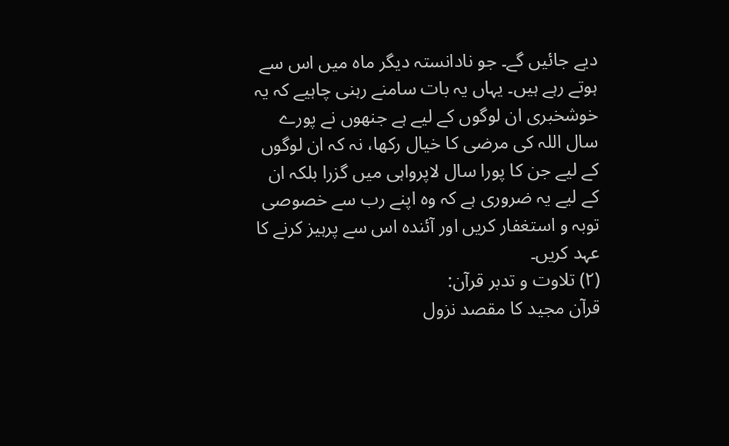دیے جائیں گے۔ جو نادانستہ دیگر ماہ میں اس سے ہوتے رہے ہیں۔ یہاں یہ بات سامنے رہنی چاہیے کہ یہ خوشخبری ان لوگوں کے لیے ہے جنھوں نے پورے سال اللہ کی مرضی کا خیال رکھا، نہ کہ ان لوگوں کے لیے جن کا پورا سال لاپرواہی میں گزرا بلکہ ان کے لیے یہ ضروری ہے کہ وہ اپنے رب سے خصوصی توبہ و استغفار کریں اور آئندہ اس سے پرہیز کرنے کا عہد کریں۔
(۲) تلاوت و تدبر قرآن:
قرآن مجید کا مقصد نزول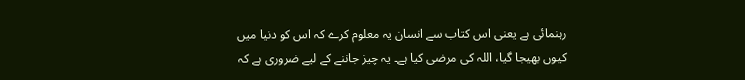رہنمائی ہے یعنی اس کتاب سے انسان یہ معلوم کرے کہ اس کو دنیا میں کیوں بھیجا گیا، اللہ کی مرضی کیا ہے۔ یہ چیز جاننے کے لیے ضروری ہے کہ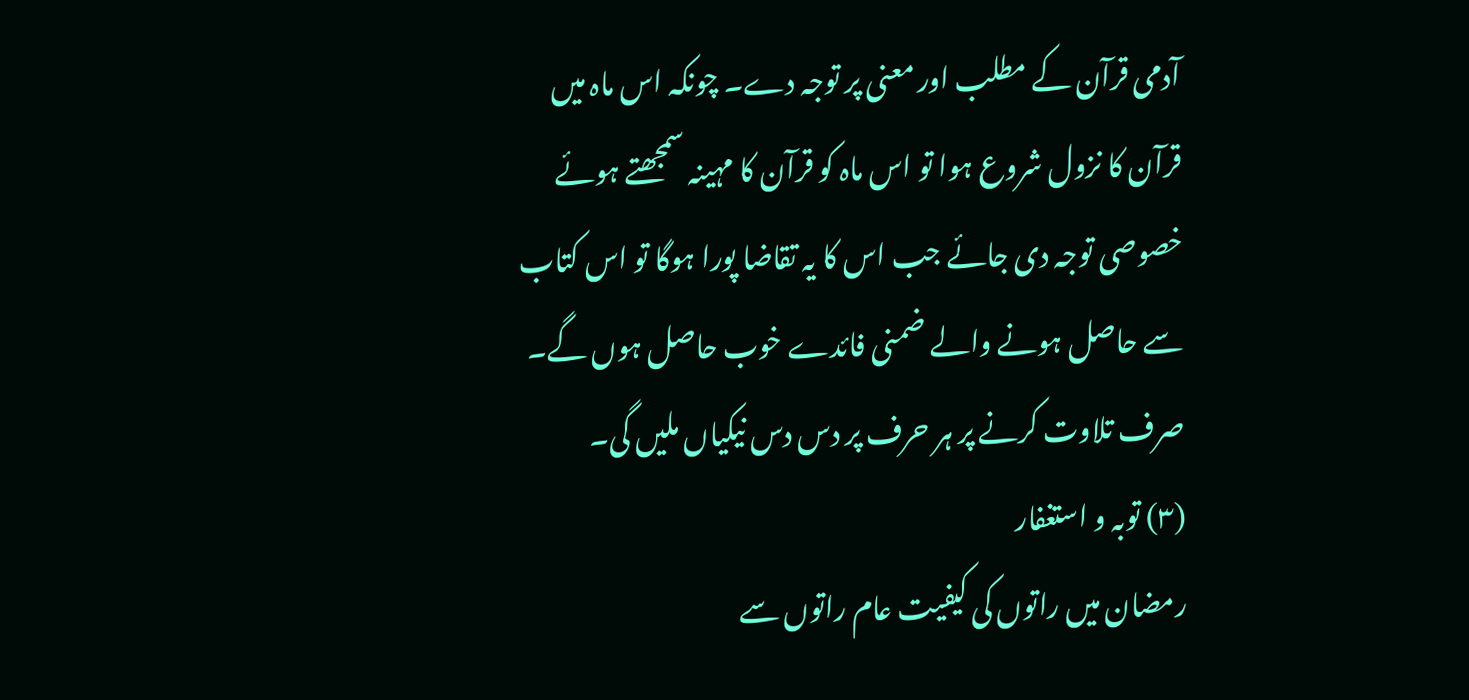آدمی قرآن کے مطلب اور معنی پر توجہ دے۔ چونکہ اس ماہ میں قرآن کا نزول شروع ہوا تو اس ماہ کو قرآن کا مہینہ سمجھتے ہوئے خصوصی توجہ دی جائے جب اس کا یہ تقاضا پورا ہوگا تو اس کتاب سے حاصل ہونے والے ضمنی فائدے خوب حاصل ہوں گے۔ صرف تلاوت کرنے پر ہر حرف پر دس دس نیکیاں ملیں گی۔
(۳) توبہ و استغفار
رمضان میں راتوں کی کیفیت عام راتوں سے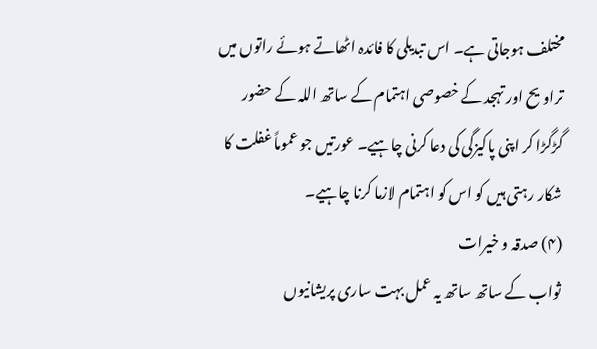مختلف ہوجاتی ہے۔ اس تبدیلی کا فائدہ اٹھاتے ہوئے راتوں میں تراویح اور تہجد کے خصوصی اہتمام کے ساتھ اللہ کے حضور گڑگڑا کر اپنی پاکیزگی کی دعا کرنی چاہیے۔ عورتیں جو عموماً غفلت کا شکار رہتی ہیں کو اس کو اہتمام لازما کرنا چاہیے۔
(۴) صدقہ و خیرات
ثواب کے ساتھ ساتھ یہ عمل بہت ساری پریشانیوں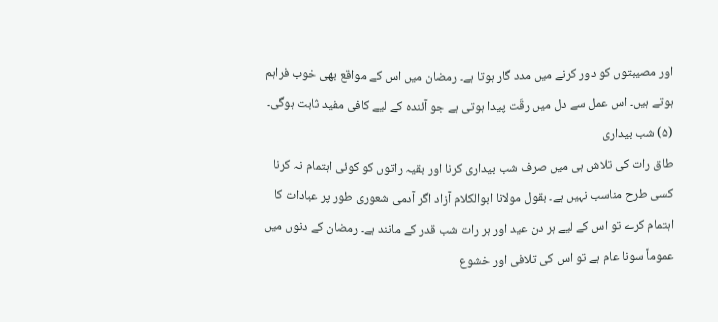اور مصیبتوں کو دور کرنے میں مدد گار ہوتا ہے۔ رمضان میں اس کے مواقع بھی خوب فراہم ہوتے ہیں۔ اس عمل سے دل میں رقّت پیدا ہوتی ہے جو آئندہ کے لیے کافی مفید ثابت ہوگی۔
(۵) شب بیداری
طاق رات کی تلاش ہی میں صرف شب بیداری کرنا اور بقیہ راتوں کو کوئی اہتمام نہ کرنا کسی طرح مناسب نہیں ہے۔ بقول مولانا ابوالکلام آزاد اگر آدمی شعوری طور پر عبادات کا اہتمام کرے تو اس کے لیے ہر دن عید اور ہر رات شب قدر کے مانند ہے۔ رمضان کے دنوں میں عموماً سونا عام ہے تو اس کی تلافی اور خشوع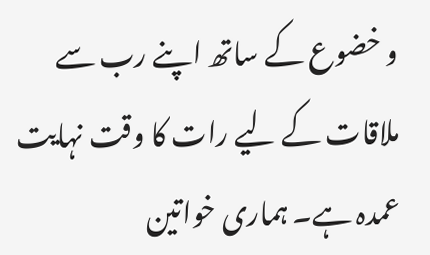و خضوع کے ساتھ اپنے رب سے ملاقات کے لیے رات کا وقت نہایت عمدہ ہے۔ ہماری خواتین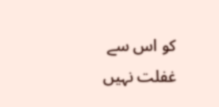کو اس سے غفلت نہیں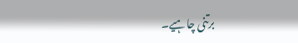برتنی چاہیے۔